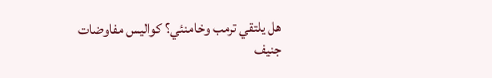هل يلتقي ترمب وخامنئي؟ كواليس مفاوضات جنيف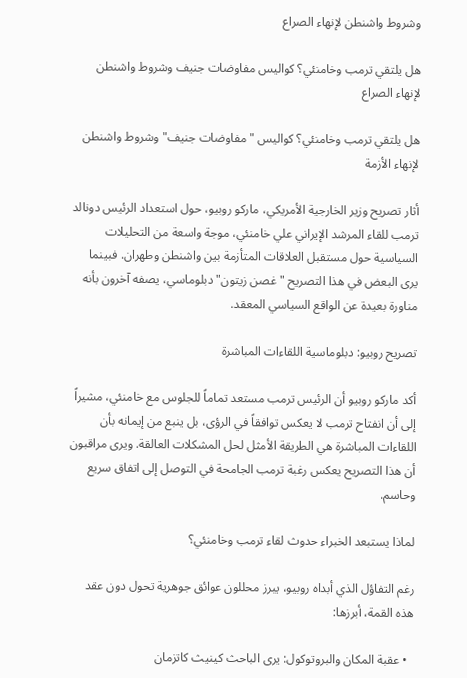وشروط واشنطن لإنهاء الصراع

هل يلتقي ترمب وخامنئي؟ كواليس مفاوضات جنيف وشروط واشنطن لإنهاء الصراع

هل يلتقي ترمب وخامنئي؟ كواليس "مفاوضات جنيف" وشروط واشنطن لإنهاء الأزمة

أثار تصريح وزير الخارجية الأمريكي، ماركو روبيو، حول استعداد الرئيس دونالد ترمب للقاء المرشد الإيراني علي خامنئي، موجة واسعة من التحليلات السياسية حول مستقبل العلاقات المتأزمة بين واشنطن وطهران. فبينما يرى البعض في هذا التصريح "غصن زيتون" دبلوماسي، يصفه آخرون بأنه مناورة بعيدة عن الواقع السياسي المعقد.

تصريح روبيو: دبلوماسية اللقاءات المباشرة

أكد ماركو روبيو أن الرئيس ترمب مستعد تماماً للجلوس مع خامنئي، مشيراً إلى أن انفتاح ترمب لا يعكس توافقاً في الرؤى، بل ينبع من إيمانه بأن اللقاءات المباشرة هي الطريقة الأمثل لحل المشكلات العالقة. ويرى مراقبون أن هذا التصريح يعكس رغبة ترمب الجامحة في التوصل إلى اتفاق سريع وحاسم.

لماذا يستبعد الخبراء حدوث لقاء ترمب وخامنئي؟

رغم التفاؤل الذي أبداه روبيو، يبرز محللون عوائق جوهرية تحول دون عقد هذه القمة، أبرزها:

  • عقبة المكان والبروتوكول: يرى الباحث كينيث كاتزمان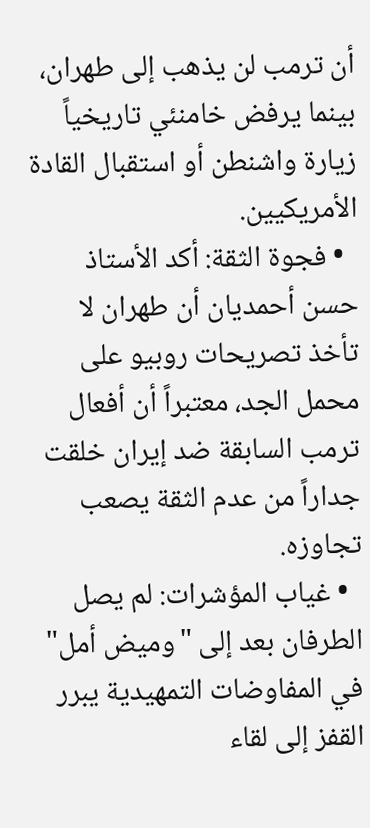أن ترمب لن يذهب إلى طهران، بينما يرفض خامنئي تاريخياً زيارة واشنطن أو استقبال القادة الأمريكيين.
  • فجوة الثقة: أكد الأستاذ حسن أحمديان أن طهران لا تأخذ تصريحات روبيو على محمل الجد، معتبراً أن أفعال ترمب السابقة ضد إيران خلقت جداراً من عدم الثقة يصعب تجاوزه.
  • غياب المؤشرات: لم يصل الطرفان بعد إلى "وميض أمل" في المفاوضات التمهيدية يبرر القفز إلى لقاء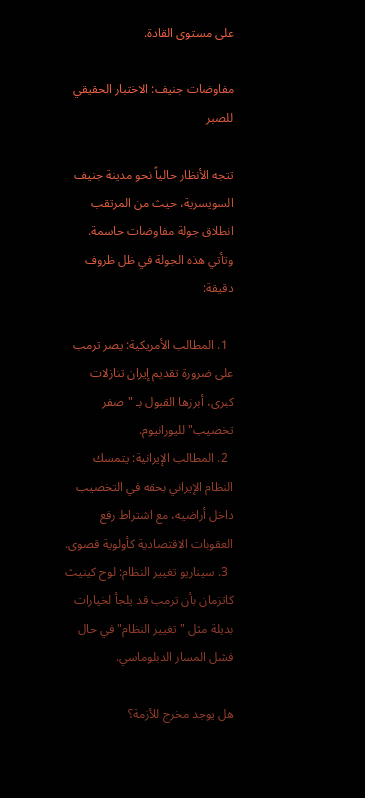على مستوى القادة.

مفاوضات جنيف: الاختبار الحقيقي للصبر

تتجه الأنظار حالياً نحو مدينة جنيف السويسرية، حيث من المرتقب انطلاق جولة مفاوضات حاسمة. وتأتي هذه الجولة في ظل ظروف دقيقة:

  1. المطالب الأمريكية: يصر ترمب على ضرورة تقديم إيران تنازلات كبرى، أبرزها القبول بـ "صفر تخصيب" لليورانيوم.
  2. المطالب الإيرانية: يتمسك النظام الإيراني بحقه في التخصيب داخل أراضيه، مع اشتراط رفع العقوبات الاقتصادية كأولوية قصوى.
  3. سيناريو تغيير النظام: لوح كينيث كاتزمان بأن ترمب قد يلجأ لخيارات بديلة مثل "تغيير النظام" في حال فشل المسار الدبلوماسي.

هل يوجد مخرج للأزمة؟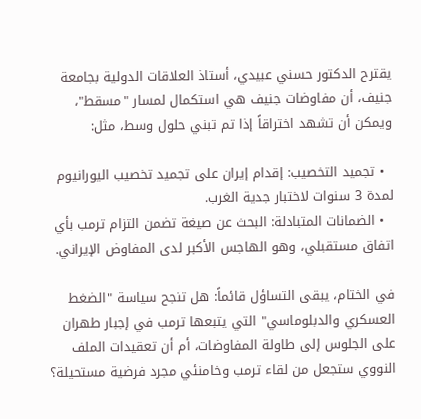يقترح الدكتور حسني عبيدي، أستاذ العلاقات الدولية بجامعة جنيف، أن مفاوضات جنيف هي استكمال لمسار "مسقط"، ويمكن أن تشهد اختراقاً إذا تم تبني حلول وسط، مثل:

  • تجميد التخصيب: إقدام إيران على تجميد تخصيب اليورانيوم لمدة 3 سنوات لاختبار جدية الغرب.
  • الضمانات المتبادلة: البحث عن صيغة تضمن التزام ترمب بأي اتفاق مستقبلي، وهو الهاجس الأكبر لدى المفاوض الإيراني.

في الختام، يبقى التساؤل قائماً: هل تنجح سياسة "الضغط العسكري والدبلوماسي" التي يتبعها ترمب في إجبار طهران على الجلوس إلى طاولة المفاوضات، أم أن تعقيدات الملف النووي ستجعل من لقاء ترمب وخامنئي مجرد فرضية مستحيلة؟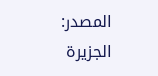المصدر: الجزيرة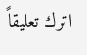اترك تعليقاً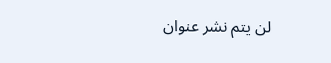لن يتم نشر عنوان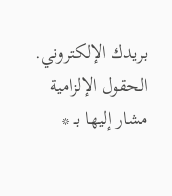بريدك الإلكتروني. الحقول الإلزامية مشار إليها بـ *